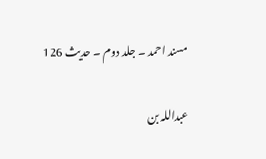مسند احمد ۔ جلد دوم ۔ حدیث 126

عبداللہ بن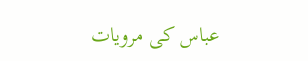عباس کی مرویات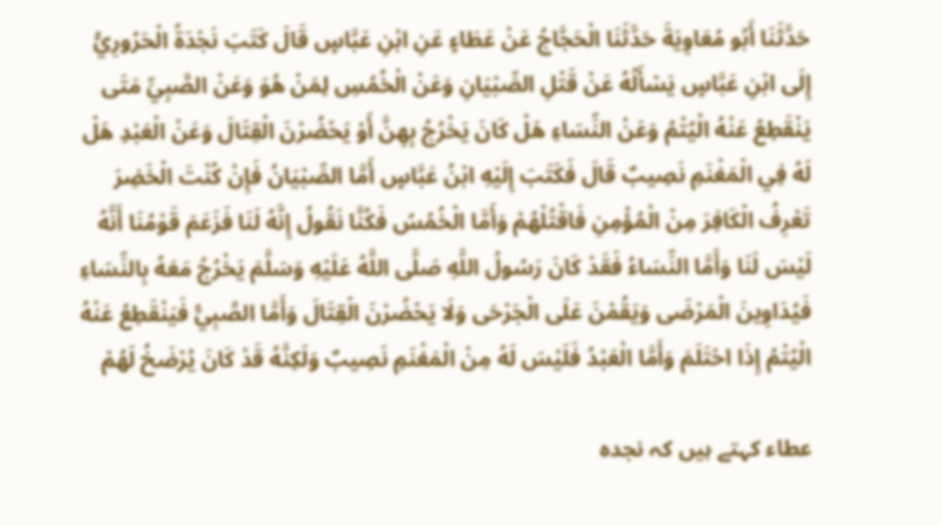حَدَّثَنَا أَبُو مُعَاوِيَةَ حَدَّثَنَا الْحَجَّاجُ عَنْ عَطَاءٍ عَنِ ابْنِ عَبَّاسٍ قَالَ كَتَبَ نَجْدَةُ الْحَرُورِيُّ إِلَى ابْنِ عَبَّاسٍ يَسْأَلُهُ عَنْ قَتْلِ الصِّبْيَانِ وَعَنْ الْخُمُسِ لِمَنْ هُوَ وَعَنْ الصَّبِيِّ مَتَى يَنْقَطِعُ عَنْهُ الْيُتْمُ وَعَنْ النِّسَاءِ هَلْ كَانَ يَخْرُجُ بِهِنَّ أَوْ يَحْضُرْنَ الْقِتَالَ وَعَنْ الْعَبْدِ هَلْ لَهُ فِي الْمَغْنَمِ نَصِيبٌ قَالَ فَكَتَبَ إِلَيْهِ ابْنُ عَبَّاسٍ أَمَّا الصِّبْيَانُ فَإِنْ كُنْتَ الْخَضِرَ تَعْرِفُ الْكَافِرَ مِنْ الْمُؤْمِنِ فَاقْتُلْهُمْ وَأَمَّا الْخُمُسُ فَكُنَّا نَقُولُ إِنَّهُ لَنَا فَزَعَمَ قَوْمُنَا أَنَّهُ لَيْسَ لَنَا وَأَمَّا النِّسَاءُ فَقَدْ كَانَ رَسُولُ اللَّهِ صَلَّى اللَّهُ عَلَيْهِ وَسَلَّمَ يَخْرُجُ مَعَهُ بِالنِّسَاءِ فَيُدَاوِينَ الْمَرْضَى وَيَقُمْنَ عَلَى الْجَرْحَى وَلَا يَحْضُرْنَ الْقِتَالَ وَأَمَّا الصَّبِيُّ فَيَنْقَطِعُ عَنْهُ الْيُتْمُ إِذَا احْتَلَمَ وَأَمَّا الْعَبْدُ فَلَيْسَ لَهُ مِنْ الْمَغْنَمِ نَصِيبٌ وَلَكِنَّهُ قَدْ كَانَ يُرْضَخُ لَهُمْ

عطاء کہتے ہیں کہ نجدہ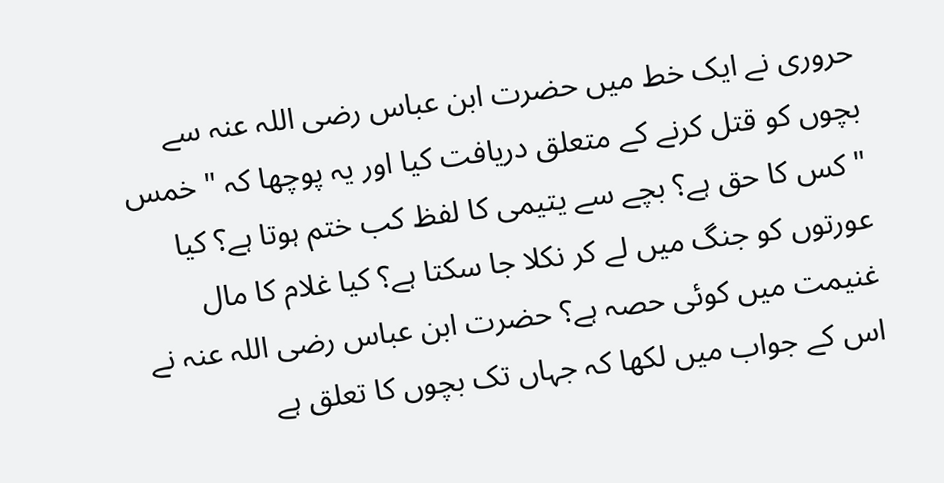حروری نے ایک خط میں حضرت ابن عباس رضی اللہ عنہ سے بچوں کو قتل کرنے کے متعلق دریافت کیا اور یہ پوچھا کہ " خمس " کس کا حق ہے؟ بچے سے یتیمی کا لفظ کب ختم ہوتا ہے؟ کیا عورتوں کو جنگ میں لے کر نکلا جا سکتا ہے؟ کیا غلام کا مال غنیمت میں کوئی حصہ ہے؟ حضرت ابن عباس رضی اللہ عنہ نے اس کے جواب میں لکھا کہ جہاں تک بچوں کا تعلق ہے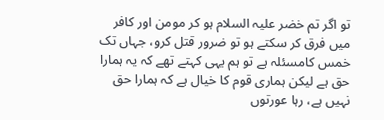تو اگر تم خضر علیہ السلام ہو کر مومن اور کافر میں فرق کر سکتے ہو تو ضرور قتل کرو، جہاں تک خمس کامسئلہ ہے تو ہم یہی کہتے تھے کہ یہ ہمارا حق ہے لیکن ہماری قوم کا خیال ہے کہ ہمارا حق نہیں ہے، رہا عورتوں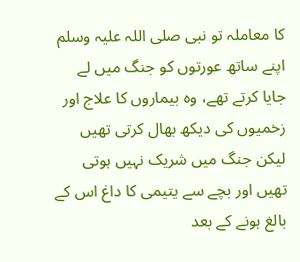کا معاملہ تو نبی صلی اللہ علیہ وسلم اپنے ساتھ عورتوں کو جنگ میں لے جایا کرتے تھے، وہ بیماروں کا علاج اور زخمیوں کی دیکھ بھال کرتی تھیں لیکن جنگ میں شریک نہیں ہوتی تھیں اور بچے سے یتیمی کا داغ اس کے بالغ ہونے کے بعد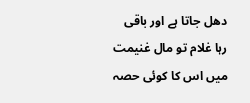دھل جاتا ہے اور باقی رہا غلام تو مال غنیمت میں اس کا کوئی حصہ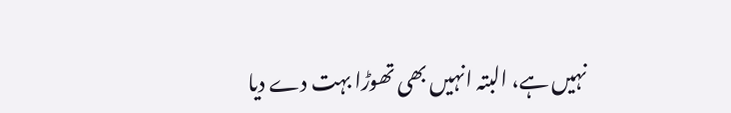نہیں ہے، البتہ انہیں بھی تھوڑا بہت دے دیا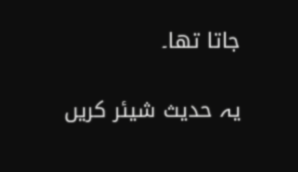جاتا تھا۔

یہ حدیث شیئر کریں